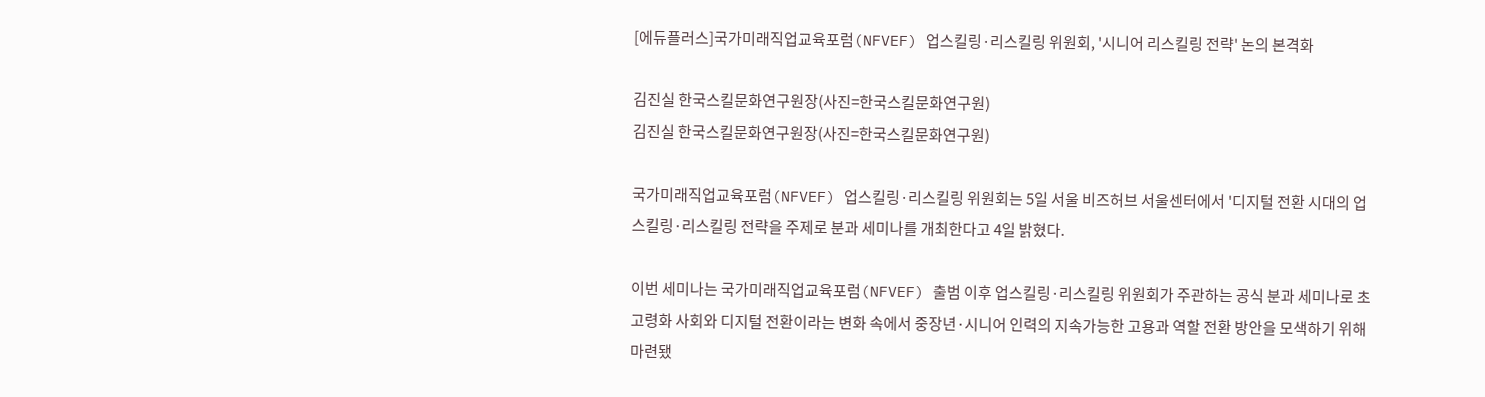[에듀플러스]국가미래직업교육포럼(NFVEF) 업스킬링·리스킬링 위원회, '시니어 리스킬링 전략' 논의 본격화

김진실 한국스킬문화연구원장(사진=한국스킬문화연구원)
김진실 한국스킬문화연구원장(사진=한국스킬문화연구원)

국가미래직업교육포럼(NFVEF) 업스킬링·리스킬링 위원회는 5일 서울 비즈허브 서울센터에서 '디지털 전환 시대의 업스킬링·리스킬링 전략을 주제로 분과 세미나를 개최한다고 4일 밝혔다.

이번 세미나는 국가미래직업교육포럼(NFVEF) 출범 이후 업스킬링·리스킬링 위원회가 주관하는 공식 분과 세미나로 초고령화 사회와 디지털 전환이라는 변화 속에서 중장년·시니어 인력의 지속가능한 고용과 역할 전환 방안을 모색하기 위해 마련됐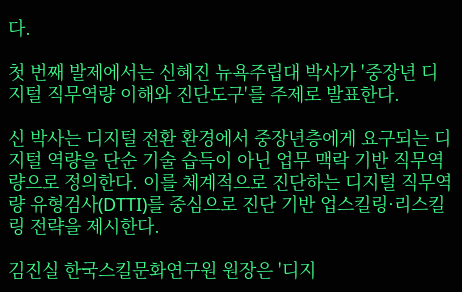다.

첫 번째 발제에서는 신혜진 뉴욕주립대 박사가 '중장년 디지털 직무역량 이해와 진단도구'를 주제로 발표한다.

신 박사는 디지털 전환 환경에서 중장년층에게 요구되는 디지털 역량을 단순 기술 습득이 아닌 업무 맥락 기반 직무역량으로 정의한다. 이를 체계적으로 진단하는 디지털 직무역량 유형검사(DTTI)를 중심으로 진단 기반 업스킬링·리스킬링 전략을 제시한다.

김진실 한국스킬문화연구원 원장은 '디지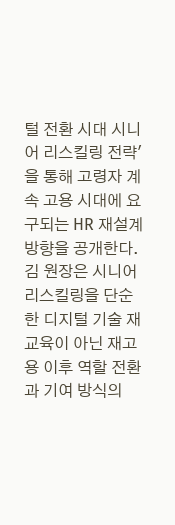털 전환 시대 시니어 리스킬링 전략'을 통해 고령자 계속 고용 시대에 요구되는 HR 재설계 방향을 공개한다. 김 원장은 시니어 리스킬링을 단순한 디지털 기술 재교육이 아닌 재고용 이후 역할 전환과 기여 방식의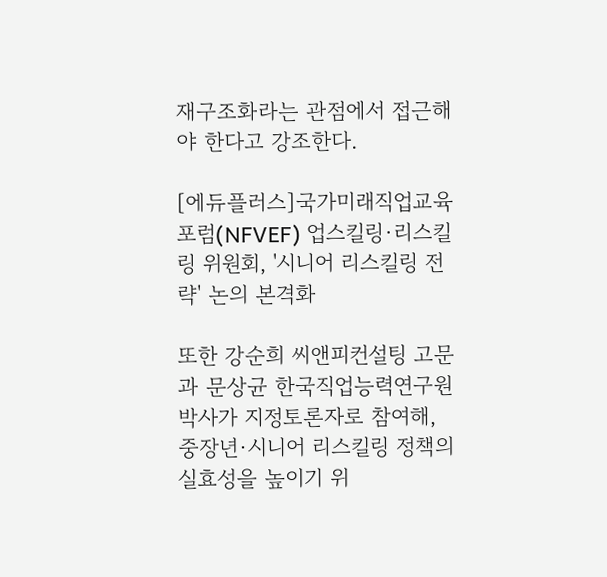재구조화라는 관점에서 접근해야 한다고 강조한다.

[에듀플러스]국가미래직업교육포럼(NFVEF) 업스킬링·리스킬링 위원회, '시니어 리스킬링 전략' 논의 본격화

또한 강순희 씨앤피컨설팅 고문과 문상균 한국직업능력연구원 박사가 지정토론자로 참여해, 중장년·시니어 리스킬링 정책의 실효성을 높이기 위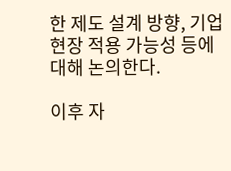한 제도 설계 방향, 기업 현장 적용 가능성 등에 대해 논의한다.

이후 자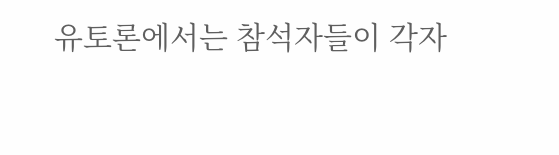유토론에서는 참석자들이 각자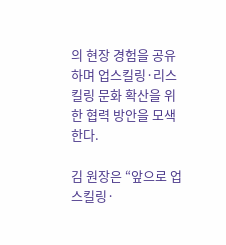의 현장 경험을 공유하며 업스킬링·리스킬링 문화 확산을 위한 협력 방안을 모색한다.

김 원장은 “앞으로 업스킬링·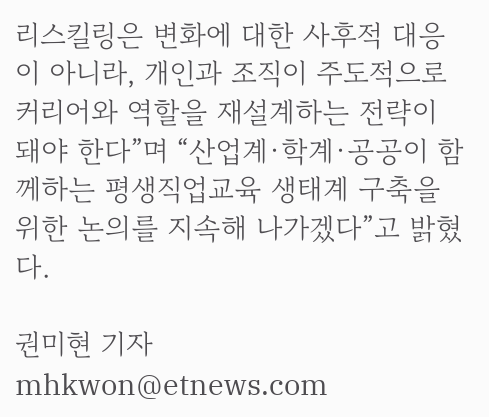리스킬링은 변화에 대한 사후적 대응이 아니라, 개인과 조직이 주도적으로 커리어와 역할을 재설계하는 전략이 돼야 한다”며 “산업계·학계·공공이 함께하는 평생직업교육 생태계 구축을 위한 논의를 지속해 나가겠다”고 밝혔다.

권미현 기자 mhkwon@etnews.com